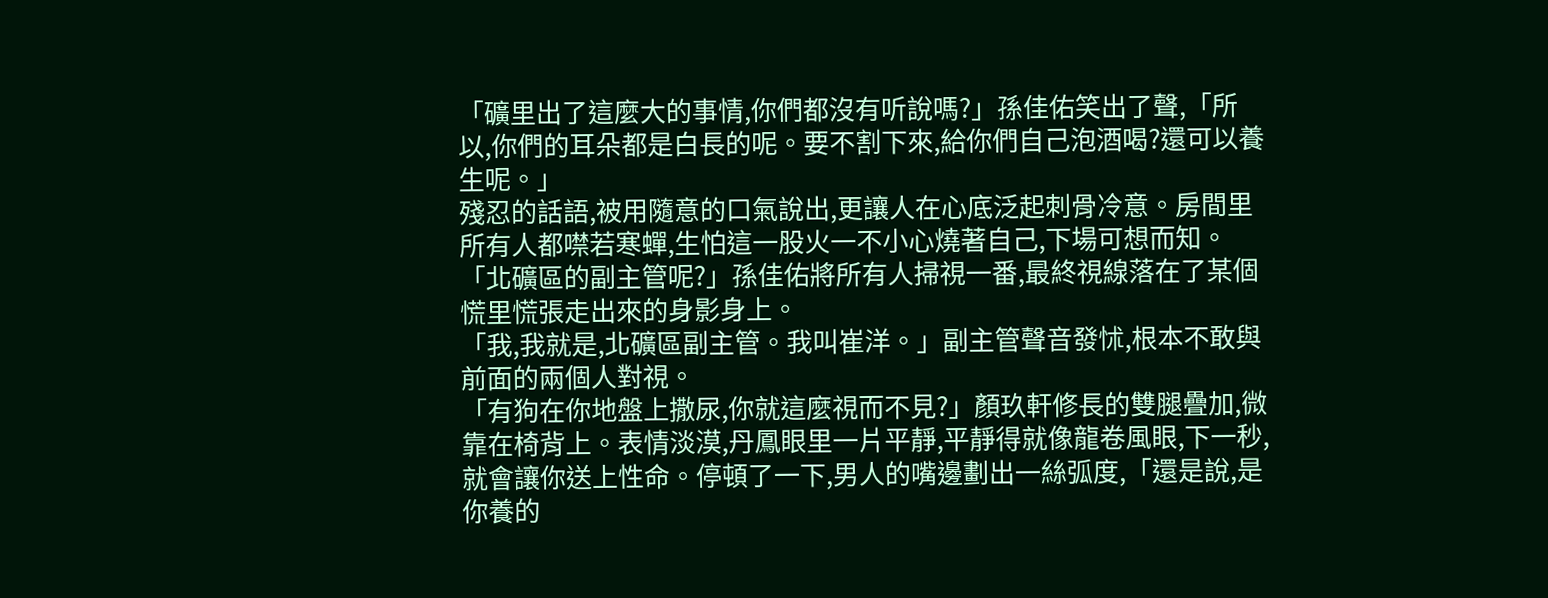「礦里出了這麼大的事情,你們都沒有听說嗎?」孫佳佑笑出了聲,「所以,你們的耳朵都是白長的呢。要不割下來,給你們自己泡酒喝?還可以養生呢。」
殘忍的話語,被用隨意的口氣說出,更讓人在心底泛起刺骨冷意。房間里所有人都噤若寒蟬,生怕這一股火一不小心燒著自己,下場可想而知。
「北礦區的副主管呢?」孫佳佑將所有人掃視一番,最終視線落在了某個慌里慌張走出來的身影身上。
「我,我就是,北礦區副主管。我叫崔洋。」副主管聲音發怵,根本不敢與前面的兩個人對視。
「有狗在你地盤上撒尿,你就這麼視而不見?」顏玖軒修長的雙腿疊加,微靠在椅背上。表情淡漠,丹鳳眼里一片平靜,平靜得就像龍卷風眼,下一秒,就會讓你送上性命。停頓了一下,男人的嘴邊劃出一絲弧度,「還是說,是你養的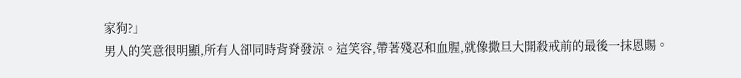家狗?」
男人的笑意很明顯,所有人卻同時背脊發涼。這笑容,帶著殘忍和血腥,就像撒旦大開殺戒前的最後一抹恩賜。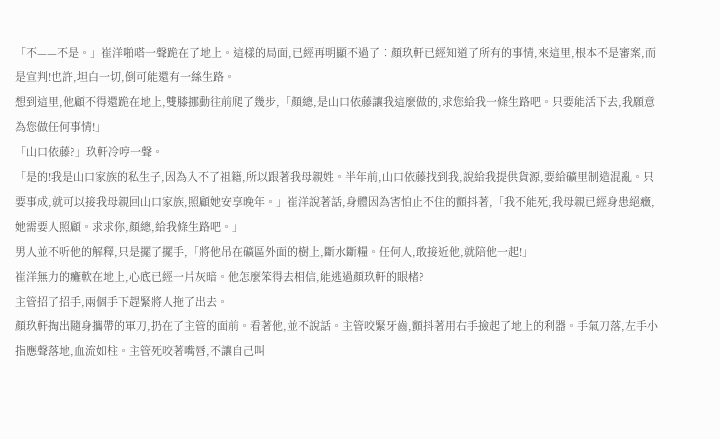「不——不是。」崔洋啪嗒一聲跪在了地上。這樣的局面,已經再明顯不過了︰顏玖軒已經知道了所有的事情,來這里,根本不是審案,而是宣判!也許,坦白一切,倒可能還有一絲生路。
想到這里,他顧不得還跪在地上,雙膝挪動往前爬了幾步,「顏總,是山口依藤讓我這麼做的,求您給我一條生路吧。只要能活下去,我願意為您做任何事情!」
「山口依藤?」玖軒冷哼一聲。
「是的!我是山口家族的私生子,因為入不了祖籍,所以跟著我母親姓。半年前,山口依藤找到我,說給我提供貨源,要給礦里制造混亂。只要事成,就可以接我母親回山口家族,照顧她安享晚年。」崔洋說著話,身體因為害怕止不住的顫抖著,「我不能死,我母親已經身患絕癥,她需要人照顧。求求你,顏總,給我條生路吧。」
男人並不听他的解釋,只是擺了擺手,「將他吊在礦區外面的樹上,斷水斷糧。任何人,敢接近他,就陪他一起!」
崔洋無力的癱軟在地上,心底已經一片灰暗。他怎麼笨得去相信,能逃過顏玖軒的眼楮?
主管招了招手,兩個手下趕緊將人拖了出去。
顏玖軒掏出隨身攜帶的軍刀,扔在了主管的面前。看著他,並不說話。主管咬緊牙齒,顫抖著用右手撿起了地上的利器。手氣刀落,左手小指應聲落地,血流如柱。主管死咬著嘴唇,不讓自己叫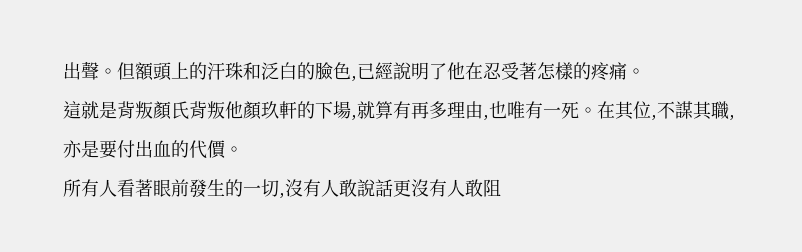出聲。但額頭上的汗珠和泛白的臉色,已經說明了他在忍受著怎樣的疼痛。
這就是背叛顏氏背叛他顏玖軒的下場,就算有再多理由,也唯有一死。在其位,不謀其職,亦是要付出血的代價。
所有人看著眼前發生的一切,沒有人敢說話更沒有人敢阻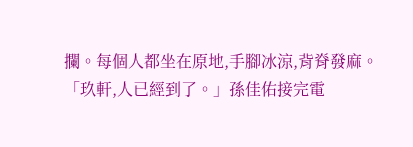攔。每個人都坐在原地,手腳冰涼,背脊發麻。
「玖軒,人已經到了。」孫佳佑接完電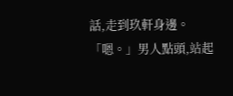話,走到玖軒身邊。
「嗯。」男人點頭,站起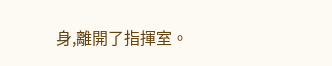身,離開了指揮室。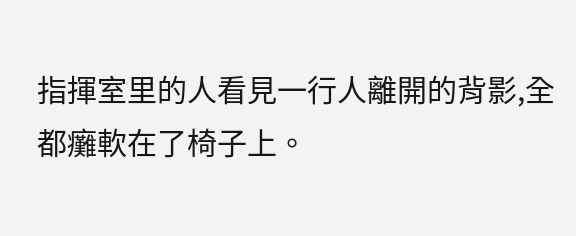指揮室里的人看見一行人離開的背影,全都癱軟在了椅子上。